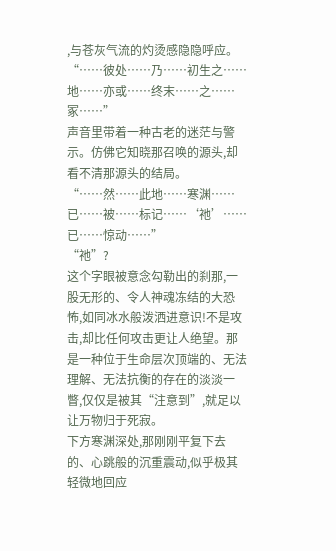,与苍灰气流的灼烫感隐隐呼应。
“……彼处……乃……初生之……地……亦或……终末……之……冢……”
声音里带着一种古老的迷茫与警示。仿佛它知晓那召唤的源头,却看不清那源头的结局。
“……然……此地……寒渊……已……被……标记……‘祂’……已……惊动……”
“祂”?
这个字眼被意念勾勒出的刹那,一股无形的、令人神魂冻结的大恐怖,如同冰水般泼洒进意识!不是攻击,却比任何攻击更让人绝望。那是一种位于生命层次顶端的、无法理解、无法抗衡的存在的淡淡一瞥,仅仅是被其“注意到”,就足以让万物归于死寂。
下方寒渊深处,那刚刚平复下去的、心跳般的沉重震动,似乎极其轻微地回应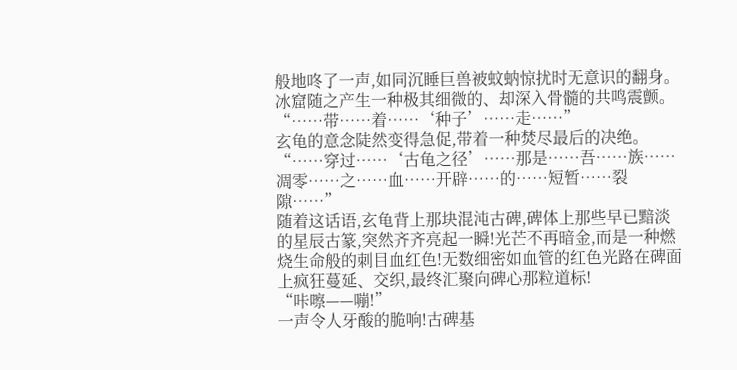般地咚了一声,如同沉睡巨兽被蚊蚋惊扰时无意识的翻身。冰窟随之产生一种极其细微的、却深入骨髓的共鸣震颤。
“……带……着……‘种子’……走……”
玄龟的意念陡然变得急促,带着一种焚尽最后的决绝。
“……穿过……‘古龟之径’……那是……吾……族……凋零……之……血……开辟……的……短暂……裂隙……”
随着这话语,玄龟背上那块混沌古碑,碑体上那些早已黯淡的星辰古篆,突然齐齐亮起一瞬!光芒不再暗金,而是一种燃烧生命般的刺目血红色!无数细密如血管的红色光路在碑面上疯狂蔓延、交织,最终汇聚向碑心那粒道标!
“咔嚓——嘣!”
一声令人牙酸的脆响!古碑基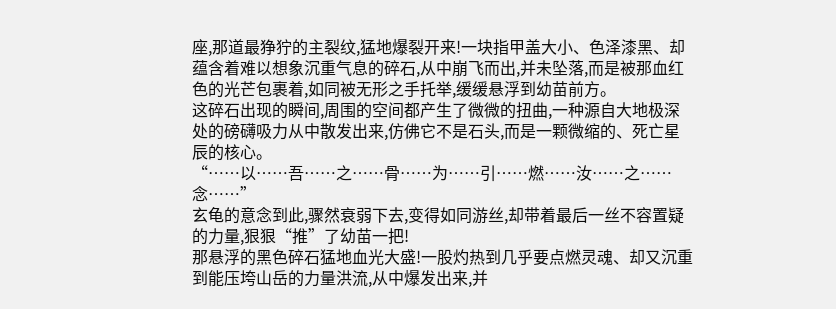座,那道最狰狞的主裂纹,猛地爆裂开来!一块指甲盖大小、色泽漆黑、却蕴含着难以想象沉重气息的碎石,从中崩飞而出,并未坠落,而是被那血红色的光芒包裹着,如同被无形之手托举,缓缓悬浮到幼苗前方。
这碎石出现的瞬间,周围的空间都产生了微微的扭曲,一种源自大地极深处的磅礴吸力从中散发出来,仿佛它不是石头,而是一颗微缩的、死亡星辰的核心。
“……以……吾……之……骨……为……引……燃……汝……之……念……”
玄龟的意念到此,骤然衰弱下去,变得如同游丝,却带着最后一丝不容置疑的力量,狠狠“推”了幼苗一把!
那悬浮的黑色碎石猛地血光大盛!一股灼热到几乎要点燃灵魂、却又沉重到能压垮山岳的力量洪流,从中爆发出来,并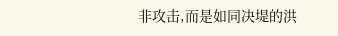非攻击,而是如同决堤的洪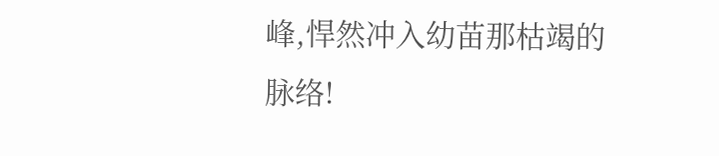峰,悍然冲入幼苗那枯竭的脉络!